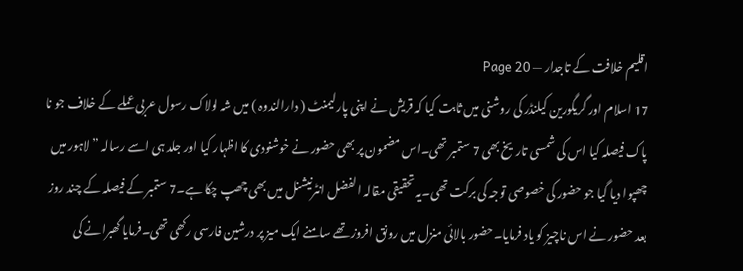اقلیم خلافت کے تاجدار — Page 20
17 اسلام اور گریگورین کیلنڈر کی روشنی میں ثابت کیا کہ قریش نے اپنی پارلیمنٹ ( دارالندوہ ) میں شہ لولاک رسول عربی عملے کے خلاف جو نا پاک فیصلہ کیا اس کی شمسی تاریخ بھی 7 ستمبر تھی۔اس مضمون پر بھی حضور نے خوشنودی کا اظہار کیا اور جلد ہی اسے رسالہ ”لاہور میں چھپوا دیا گیا جو حضور کی خصوصی توجہ کی برکت تھی۔یہ تحقیقی مقالہ الفضل انٹرنیشنل میں بھی چھپ چکا ہے۔7 ستمبر کے فیصلہ کے چند روز بعد حضور نے اس ناچیز کو یاد فرمایا۔حضور بالائی منزل میں رونق افروز تھے سامنے ایک میز پر درشین فارسی رکھی تھی۔فرمایا گھبرانے کی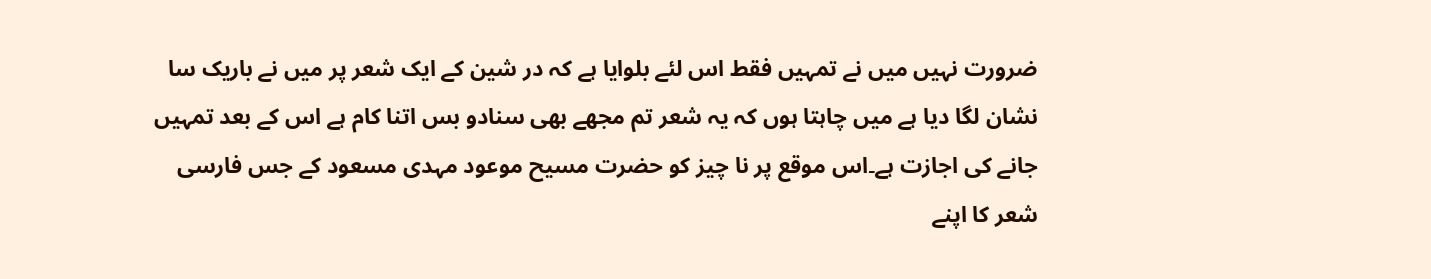ضرورت نہیں میں نے تمہیں فقط اس لئے بلوایا ہے کہ در شین کے ایک شعر پر میں نے باریک سا نشان لگا دیا ہے میں چاہتا ہوں کہ یہ شعر تم مجھے بھی سنادو بس اتنا کام ہے اس کے بعد تمہیں جانے کی اجازت ہے۔اس موقع پر نا چیز کو حضرت مسیح موعود مہدی مسعود کے جس فارسی شعر کا اپنے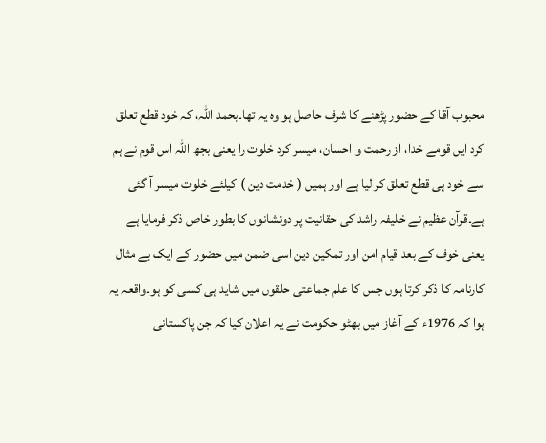محبوب آقا کے حضور پڑھنے کا شرف حاصل ہو وہ یہ تھا۔بحمد اللہ، کہ خود قطع تعلق کرد ایں قومے خدا، از رحمت و احسان، میسر کرد خلوت را یعنی بجھ اللہ اس قوم نے ہم سے خود ہی قطع تعلق کر لیا ہے اور ہمیں ( خدمت دین ) کیلئے خلوت میسر آ گئی ہے۔قرآن عظیم نے خلیفہ راشد کی حقانیت پر دونشانوں کا بطور خاص ذکر فرمایا ہے یعنی خوف کے بعد قیام امن اور تمکین دین اسی ضمن میں حضور کے ایک بے مثال کارنامہ کا ذکر کرتا ہوں جس کا علم جماعتی حلقوں میں شاید ہی کسی کو ہو۔واقعہ یہ ہوا کہ 1976ء کے آغاز میں بھٹو حکومت نے یہ اعلان کیا کہ جن پاکستانی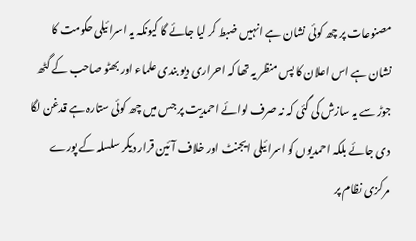مصنوعات پر چھ کوئی نشان ہے انہیں ضبط کر لیا جائے گا کیونکہ یہ اسرائیلی حکومت کا نشان ہے اس اعلان کا پس منظر یہ تھا کہ احراری دیو بندی علماء اور بھٹو صاحب کے گٹھ جوڑ سے یہ سازش کی گئی کہ نہ صرف لوائے احمدیت پر جس میں چھ کوئی ستارہ ہے قدغن لگا دی جائے بلکہ احمدیوں کو اسرائیلی ایجنٹ اور خلاف آئین قرار دیکر سلسلہ کے پورے مرکزی نظام پر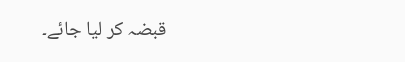قبضہ کر لیا جائے۔